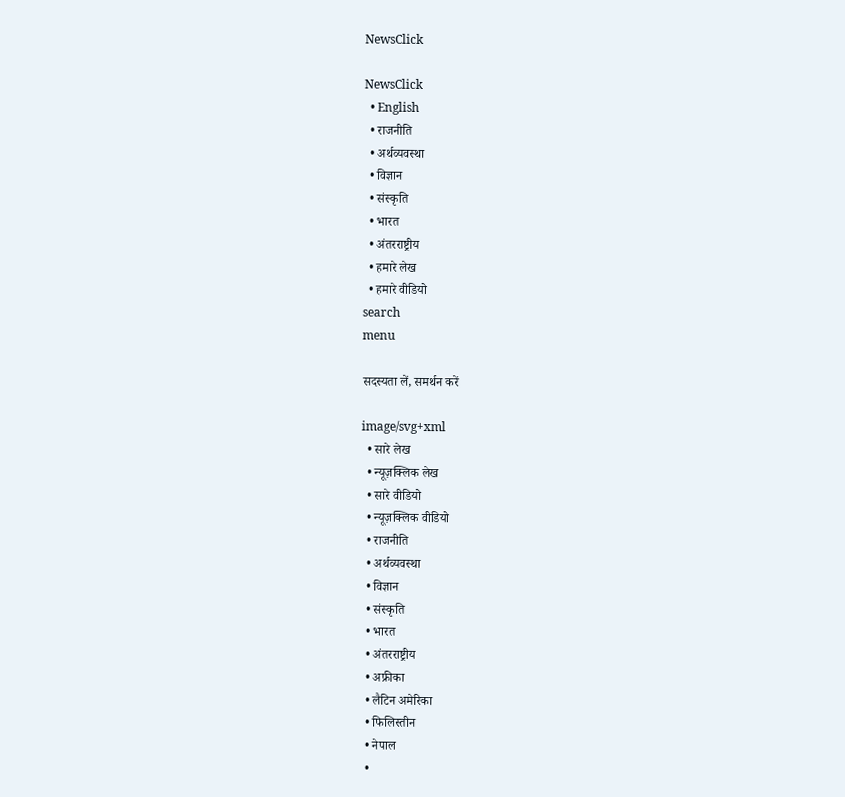NewsClick

NewsClick
  • English
  • राजनीति
  • अर्थव्यवस्था
  • विज्ञान
  • संस्कृति
  • भारत
  • अंतरराष्ट्रीय
  • हमारे लेख
  • हमारे वीडियो
search
menu

सदस्यता लें, समर्थन करें

image/svg+xml
  • सारे लेख
  • न्यूज़क्लिक लेख
  • सारे वीडियो
  • न्यूज़क्लिक वीडियो
  • राजनीति
  • अर्थव्यवस्था
  • विज्ञान
  • संस्कृति
  • भारत
  • अंतरराष्ट्रीय
  • अफ्रीका
  • लैटिन अमेरिका
  • फिलिस्तीन
  • नेपाल
  •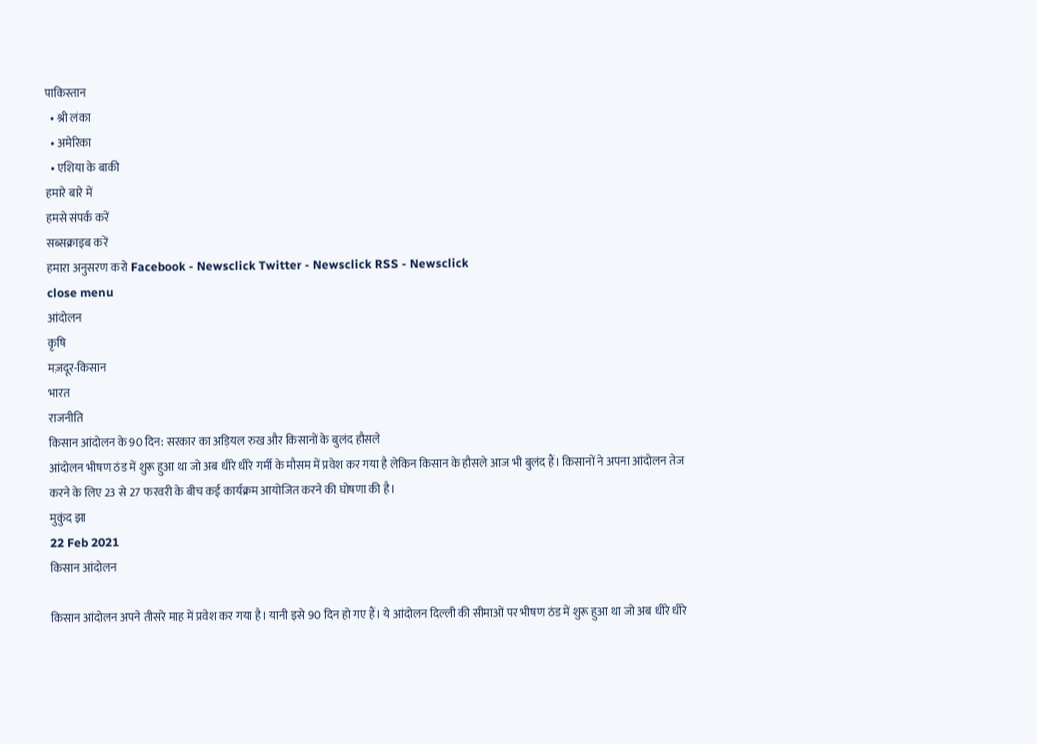पाकिस्तान
  • श्री लंका
  • अमेरिका
  • एशिया के बाकी
हमारे बारे में
हमसे संपर्क करें
सब्सक्राइब करें
हमारा अनुसरण करो Facebook - Newsclick Twitter - Newsclick RSS - Newsclick
close menu
आंदोलन
कृषि
मज़दूर-किसान
भारत
राजनीति
किसान आंदोलन के 90 दिन: सरकार का अड़ियल रुख और किसानों के बुलंद हौसले
आंदोलन भीषण ठंड में शुरू हुआ था जो अब धीरे धीरे गर्मी के मौसम में प्रवेश कर गया है लेकिन किसान के हौसले आज भी बुलंद हैं। किसानों ने अपना आंदोलन तेज करने के लिए 23 से 27 फरवरी के बीच कई कार्यक्रम आयोजित करने की घोषणा की है।
मुकुंद झा
22 Feb 2021
किसान आंदोलन

किसान आंदोलन अपने तीसरे माह में प्रवेश कर गया है। यानी इसे 90 दिन हो गए हैं। ये आंदोलन दिल्ली की सीमाओं पर भीषण ठंड में शुरू हुआ था जो अब धीरे धीरे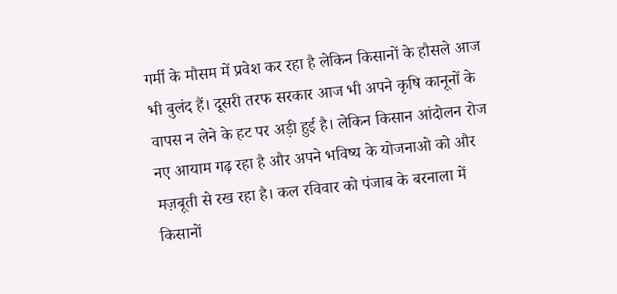गर्मी के मौसम में प्रवेश कर रहा है लेकिन किसानों के हौसले आज भी बुलंद हैं। दूसरी तरफ सरकार आज भी अपने कृषि कानूनों के वापस न लेने के हट पर अड़ी हुई है। लेकिन किसान आंदोलन रोज नए आयाम गढ़ रहा है और अपने भविष्य के योजनाओ को और मज़बूती से रख रहा है। कल रविवार को पंजाब के बरनाला में किसानों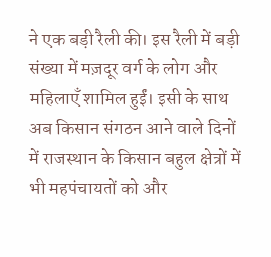ने एक बड़ी रैली की। इस रैली में बड़ी संख्या में मज़दूर वर्ग के लोग और महिलाएँ शामिल हुईं। इसी के साथ अब किसान संगठन आने वाले दिनों में राजस्थान के किसान बहुल क्षेत्रों में भी महपंचायतों को और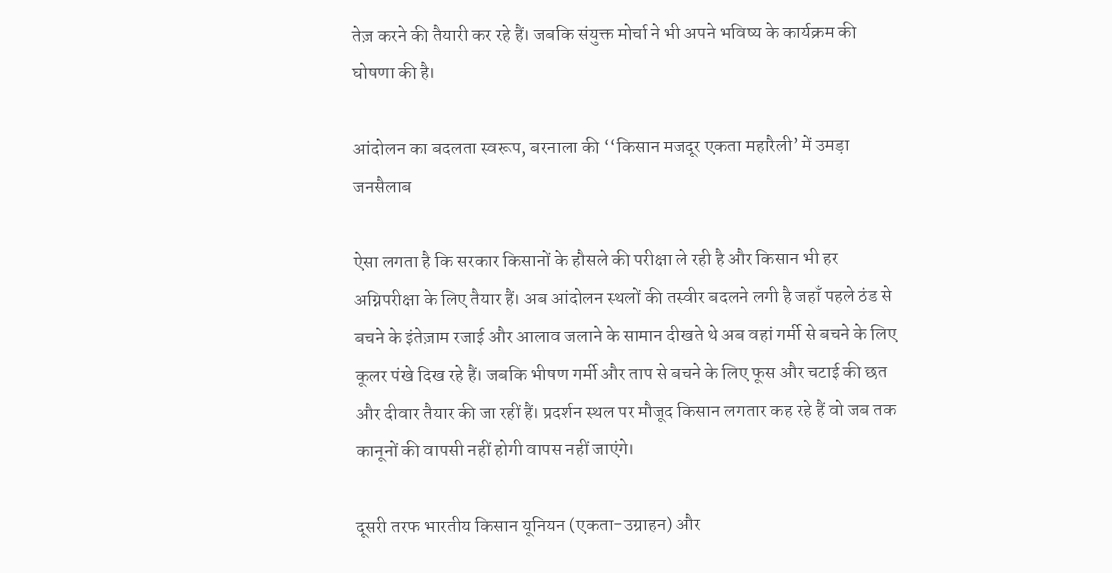तेज़ करने की तैयारी कर रहे हैं। जबकि संयुक्त मोर्चा ने भी अपने भविष्य के कार्यक्रम की घोषणा की है।

आंदोलन का बदलता स्वरूप, बरनाला की ‘‘किसान मजदूर एकता महारैली’ में उमड़ा जनसैलाब

ऐसा लगता है कि सरकार किसानों के हौसले की परीक्षा ले रही है और किसान भी हर अग्निपरीक्षा के लिए तैयार हैं। अब आंदोलन स्थलों की तस्वीर बदलने लगी है जहाँ पहले ठंड से बचने के इंतेज़ाम रजाई और आलाव जलाने के सामान दीखते थे अब वहां गर्मी से बचने के लिए कूलर पंखे दिख रहे हैं। जबकि भीषण गर्मी और ताप से बचने के लिए फूस और चटाई की छत और दीवार तैयार की जा रहीं हैं। प्रदर्शन स्थल पर मौजूद किसान लगतार कह रहे हैं वो जब तक कानूनों की वापसी नहीं होगी वापस नहीं जाएंगे।

दूसरी तरफ भारतीय किसान यूनियन (एकता-उग्राहन) और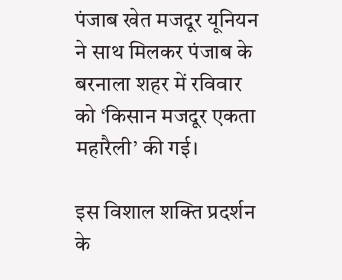पंजाब खेत मजदूर यूनियन ने साथ मिलकर पंजाब के बरनाला शहर में रविवार को ‘किसान मजदूर एकता महारैली’ की गई।

इस विशाल शक्ति प्रदर्शन के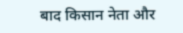बाद किसान नेता और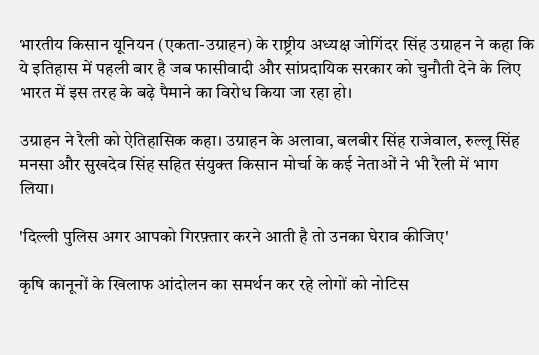भारतीय किसान यूनियन (एकता-उग्राहन) के राष्ट्रीय अध्यक्ष जोगिंदर सिंह उग्राहन ने कहा कि ये इतिहास में पहली बार है जब फासीवादी और सांप्रदायिक सरकार को चुनौती देने के लिए भारत में इस तरह के बढ़े पैमाने का विरोध किया जा रहा हो।

उग्राहन ने रैली को ऐतिहासिक कहा। उग्राहन के अलावा, बलबीर सिंह राजेवाल, रुल्लू सिंह मनसा और सुखदेव सिंह सहित संयुक्त किसान मोर्चा के कई नेताओं ने भी रैली में भाग लिया।

'दिल्ली पुलिस अगर आपको गिरफ़्तार करने आती है तो उनका घेराव कीजिए'

कृषि कानूनों के खिलाफ आंदोलन का समर्थन कर रहे लोगों को नोटिस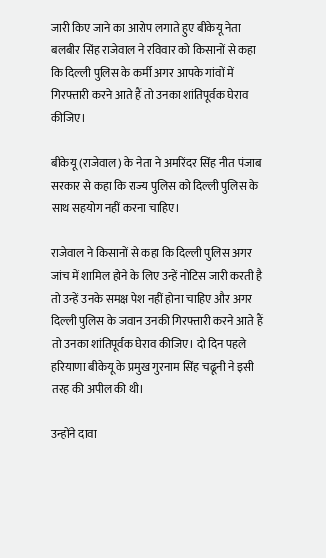जारी किए जाने का आरोप लगाते हुए बीकेयू नेता बलबीर सिंह राजेवाल ने रविवार को किसानों से कहा कि दिल्ली पुलिस के कर्मी अगर आपके गांवों में गिरफ्तारी करने आते हैं तो उनका शांतिपूर्वक घेराव कीजिए।

बीकेयू (राजेवाल) के नेता ने अमरिंदर सिंह नीत पंजाब सरकार से कहा कि राज्य पुलिस को दिल्ली पुलिस के साथ सहयोग नहीं करना चाहिए।

राजेवाल ने किसानों से कहा कि दिल्ली पुलिस अगर जांच में शामिल होने के लिए उन्हें नोटिस जारी करती है तो उन्हें उनके समक्ष पेश नहीं होना चाहिए और अगर दिल्ली पुलिस के जवान उनकी गिरफ्तारी करने आते हैं तो उनका शांतिपूर्वक घेराव कीजिए। दो दिन पहले हरियाणा बीकेयू के प्रमुख गुरनाम सिंह चढूनी ने इसी तरह की अपील की थी।

उन्होंने दावा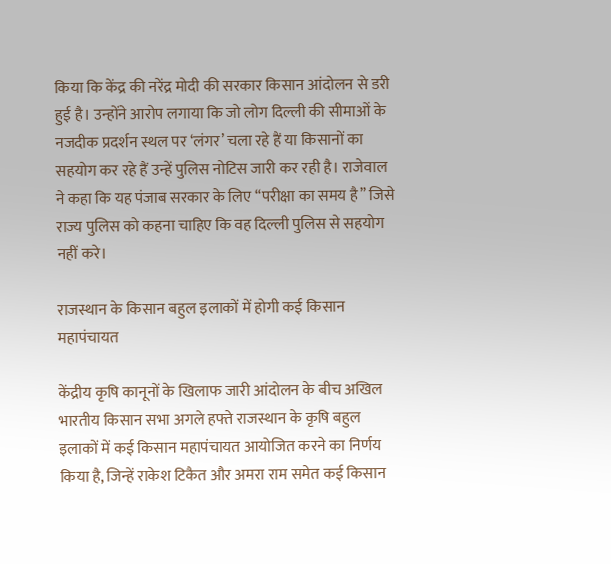किया कि केंद्र की नरेंद्र मोदी की सरकार किसान आंदोलन से डरी हुई है। उन्होंने आरोप लगाया कि जो लोग दिल्ली की सीमाओं के नजदीक प्रदर्शन स्थल पर ‘लंगर’ चला रहे हैं या किसानों का सहयोग कर रहे हैं उन्हें पुलिस नोटिस जारी कर रही है। राजेवाल ने कहा कि यह पंजाब सरकार के लिए ‘‘परीक्षा का समय है’’ जिसे राज्य पुलिस को कहना चाहिए कि वह दिल्ली पुलिस से सहयोग नहीं करे।

राजस्थान के किसान बहुल इलाकों में होगी कई किसान महापंचायत

केंद्रीय कृषि कानूनों के खिलाफ जारी आंदोलन के बीच अखिल भारतीय किसान सभा अगले हफ्ते राजस्थान के कृषि बहुल इलाकों में कई किसान महापंचायत आयोजित करने का निर्णय किया है, जिन्हें राकेश टिकैत और अमरा राम समेत कई किसान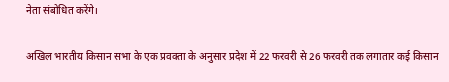नेता संबोधित करेंगे।

अखिल भारतीय किसान सभा के एक प्रवक्ता के अनुसार प्रदेश में 22 फरवरी से 26 फरवरी तक लगातार कई किसान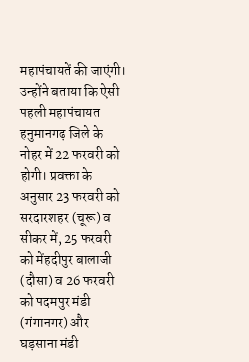महापंचायतें की जाएंगी। उन्होंने बताया कि ऐसी पहली महापंचायत हनुमानगढ़ जिले के नोहर में 22 फरवरी को होगी। प्रवक्ता के अनुसार 23 फरवरी को सरदारशहर (चूरू) व सीकर में, 25 फरवरी को मेंहदीपुर बालाजी (दौसा) व 26 फरवरी को पदमपुर मंडी (गंगानगर) और घड़साना मंडी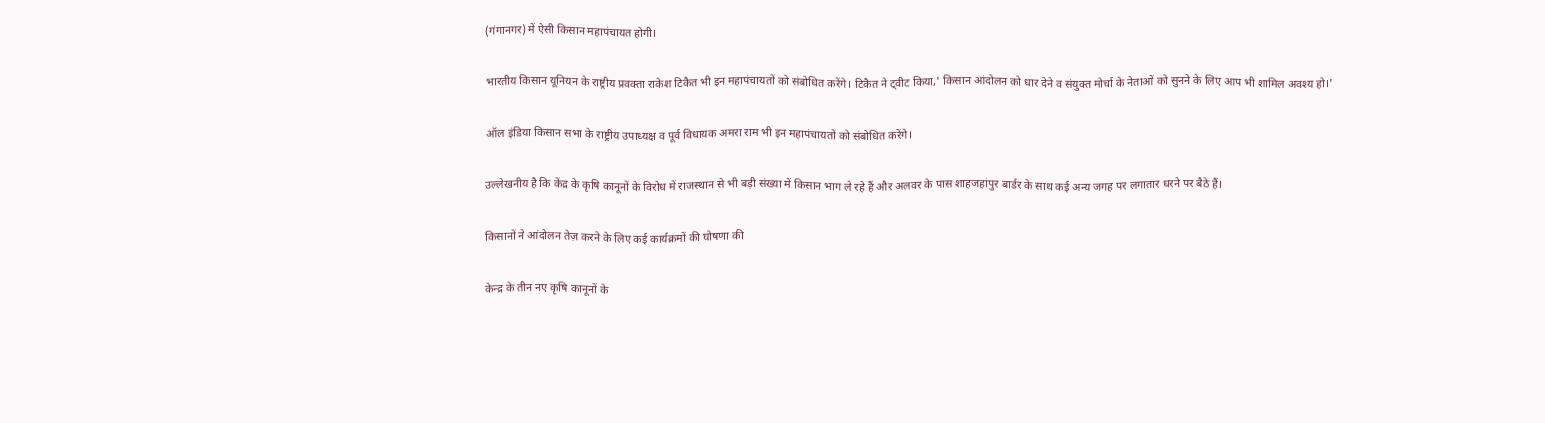(गंगानगर) में ऐसी किसान महापंचायत होगी।

भारतीय किसान यूनियन के राष्ट्रीय प्रवक्ता राकेश टिकैत भी इन महापंचायतों को संबोधित करेंगे। टिकैत ने ट्वीट किया,' किसान आंदोलन को धार देने व संयुक्त मोर्चा के नेताओं को सुनने के लिए आप भी शामिल अवश्य हो।'

ऑल इंडिया किसान सभा के राष्ट्रीय उपाध्यक्ष व पूर्व विधायक अमरा राम भी इन महापंचायतों को संबोधित करेंगे।

उल्लेखनीय है कि केंद्र के कृषि कानूनों के विरोध में राजस्थान से भी बड़ी संख्या में किसान भाग ले रहे हैं और अलवर के पास शाहजहांपुर बार्डर के साथ कई अन्य जगह पर लगातार धरने पर बैठे हैं।

किसानों ने आंदोलन तेज़ करने के लिए कई कार्यक्रमों की घोषणा की

केन्द्र के तीन नए कृषि कानूनों के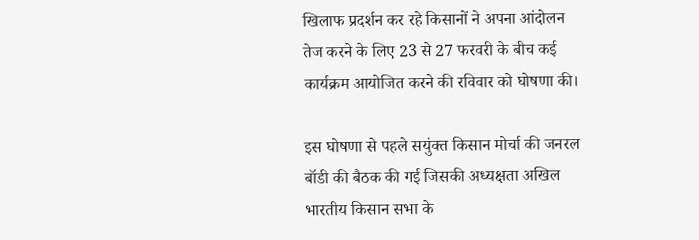खिलाफ प्रदर्शन कर रहे किसानों ने अपना आंदोलन तेज करने के लिए 23 से 27 फरवरी के बीच कई कार्यक्रम आयोजित करने की रविवार को घोषणा की।

इस घोषणा से पहले सयुंक्त किसान मोर्चा की जनरल बॉडी की बैठक की गई जिसकी अध्यक्षता अखिल भारतीय किसान सभा के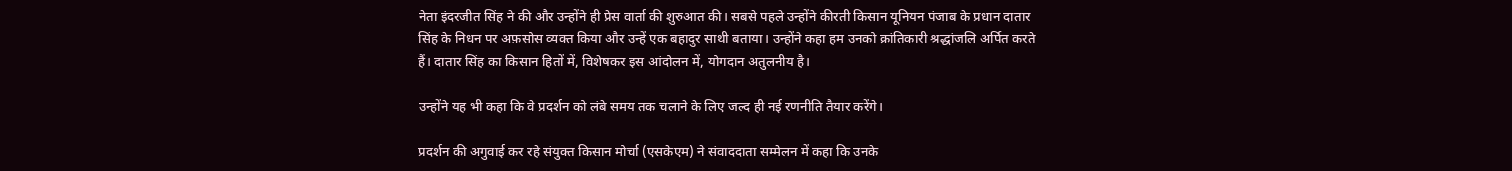नेता इंदरजीत सिंह ने की और उन्होंने ही प्रेस वार्ता की शुरुआत की। सबसे पहले उन्होंने कीरती किसान यूनियन पंजाब के प्रधान दातार सिंह के निधन पर अफ़सोस व्यक्त किया और उन्हें एक बहादुर साथी बताया। उन्होंने कहा हम उनको क्रांतिकारी श्रद्धांजलि अर्पित करते हैं। दातार सिंह का किसान हितों में, विशेषकर इस आंदोलन में, योगदान अतुलनीय है।

उन्होंने यह भी कहा कि वे प्रदर्शन को लंबे समय तक चलाने के लिए जल्द ही नई रणनीति तैयार करेंगे।

प्रदर्शन की अगुवाई कर रहे संयुक्त किसान मोर्चा (एसकेएम) ने संवाददाता सम्मेलन में कहा कि उनके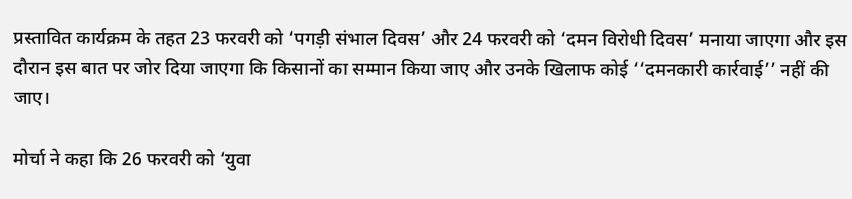प्रस्तावित कार्यक्रम के तहत 23 फरवरी को ‘पगड़ी संभाल दिवस’ और 24 फरवरी को ‘दमन विरोधी दिवस’ मनाया जाएगा और इस दौरान इस बात पर जोर दिया जाएगा कि किसानों का सम्मान किया जाए और उनके खिलाफ कोई ‘‘दमनकारी कार्रवाई’’ नहीं की जाए।

मोर्चा ने कहा कि 26 फरवरी को ‘युवा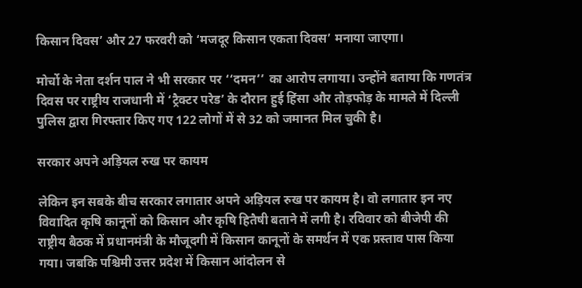किसान दिवस’ और 27 फरवरी को ‘मजदूर किसान एकता दिवस’ मनाया जाएगा।

मोर्चो के नेता दर्शन पाल ने भी सरकार पर ‘‘दमन’’ का आरोप लगाया। उन्होंने बताया कि गणतंत्र दिवस पर राष्ट्रीय राजधानी में ‘ट्रैक्टर परेड’ के दौरान हुई हिंसा और तोड़फोड़ के मामले में दिल्ली पुलिस द्वारा गिरफ्तार किए गए 122 लोगों में से 32 को जमानत मिल चुकी है।

सरकार अपने अड़ियल रुख पर कायम

लेकिन इन सबके बीच सरकार लगातार अपने अड़ियल रुख पर कायम है। वो लगातार इन नए विवादित कृषि कानूनों को किसान और कृषि हितैषी बताने में लगी है। रविवार को बीजेपी की राष्ट्रीय बैठक में प्रधानमंत्री के मौजूदगी में किसान कानूनों के समर्थन में एक प्रस्ताव पास किया गया। जबकि पश्चिमी उत्तर प्रदेश में किसान आंदोलन से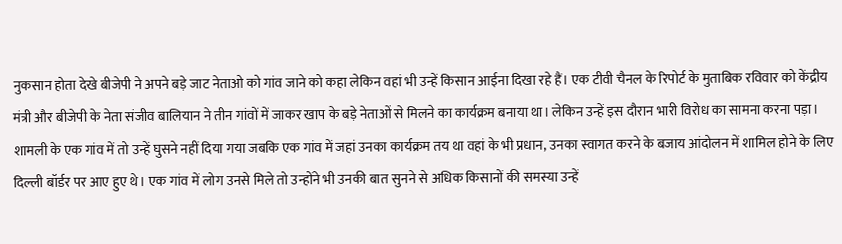नुकसान होता देखे बीजेपी ने अपने बड़े जाट नेताओ को गांव जाने को कहा लेकिन वहां भी उन्हें किसान आईना दिखा रहे हैं। एक टीवी चैनल के रिपोर्ट के मुताबिक रविवार को केंद्रीय मंत्री और बीजेपी के नेता संजीव बालियान ने तीन गांवों में जाकर खाप के बड़े नेताओं से मिलने का कार्यक्रम बनाया था। लेकिन उन्हें इस दौरान भारी विरोध का सामना करना पड़ा। शामली के एक गांव में तो उन्हें घुसने नहीं दिया गया जबकि एक गांव में जहां उनका कार्यक्रम तय था वहां के भी प्रधान, उनका स्वागत करने के बजाय आंदोलन में शामिल होने के लिए दिल्ली बॉर्डर पर आए हुए थे। एक गांव में लोग उनसे मिले तो उन्होंने भी उनकी बात सुनने से अधिक किसानों की समस्या उन्हें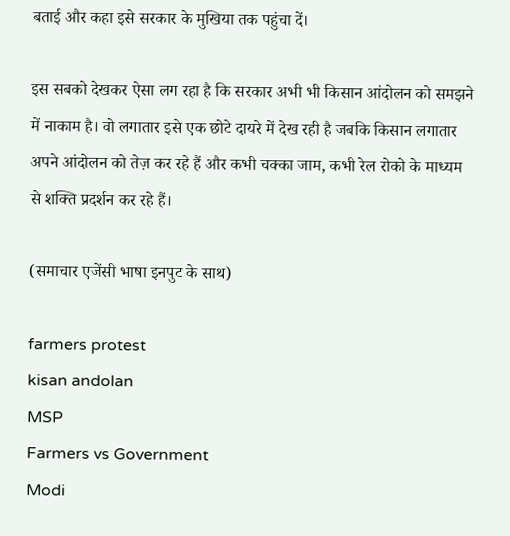बताई और कहा इसे सरकार के मुखिया तक पहुंचा दें।

इस सबको देखकर ऐसा लग रहा है कि सरकार अभी भी किसान आंदोलन को समझने में नाकाम है। वो लगातार इसे एक छोटे दायरे में देख रही है जबकि किसान लगातार अपने आंदोलन को तेज़ कर रहे हैं और कभी चक्का जाम, कभी रेल रोको के माध्यम से शक्ति प्रदर्शन कर रहे हैं।

(समाचार एजेंसी भाषा इनपुट के साथ)

farmers protest
kisan andolan
MSP
Farmers vs Government
Modi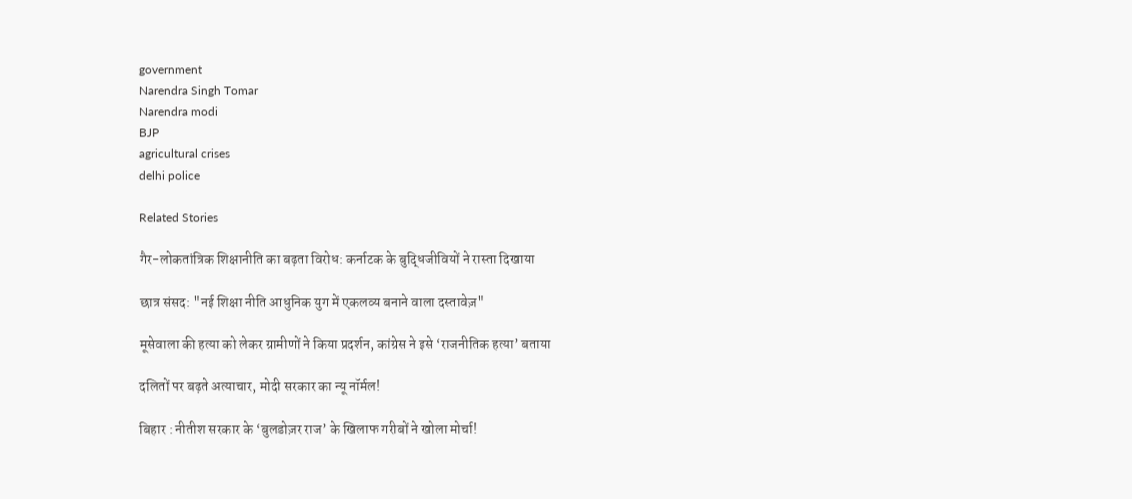government
Narendra Singh Tomar
Narendra modi
BJP
agricultural crises
delhi police

Related Stories

गैर-लोकतांत्रिक शिक्षानीति का बढ़ता विरोध: कर्नाटक के बुद्धिजीवियों ने रास्ता दिखाया

छात्र संसद: "नई शिक्षा नीति आधुनिक युग में एकलव्य बनाने वाला दस्तावेज़"

मूसेवाला की हत्या को लेकर ग्रामीणों ने किया प्रदर्शन, कांग्रेस ने इसे ‘राजनीतिक हत्या’ बताया

दलितों पर बढ़ते अत्याचार, मोदी सरकार का न्यू नॉर्मल!

बिहार : नीतीश सरकार के ‘बुलडोज़र राज’ के खिलाफ गरीबों ने खोला मोर्चा!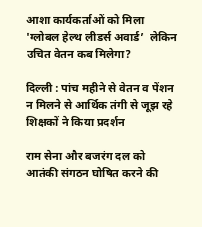आशा कार्यकर्ताओं को मिला 'ग्लोबल हेल्थ लीडर्स अवार्ड’  लेकिन उचित वेतन कब मिलेगा?

दिल्ली : पांच महीने से वेतन व पेंशन न मिलने से आर्थिक तंगी से जूझ रहे शिक्षकों ने किया प्रदर्शन

राम सेना और बजरंग दल को आतंकी संगठन घोषित करने की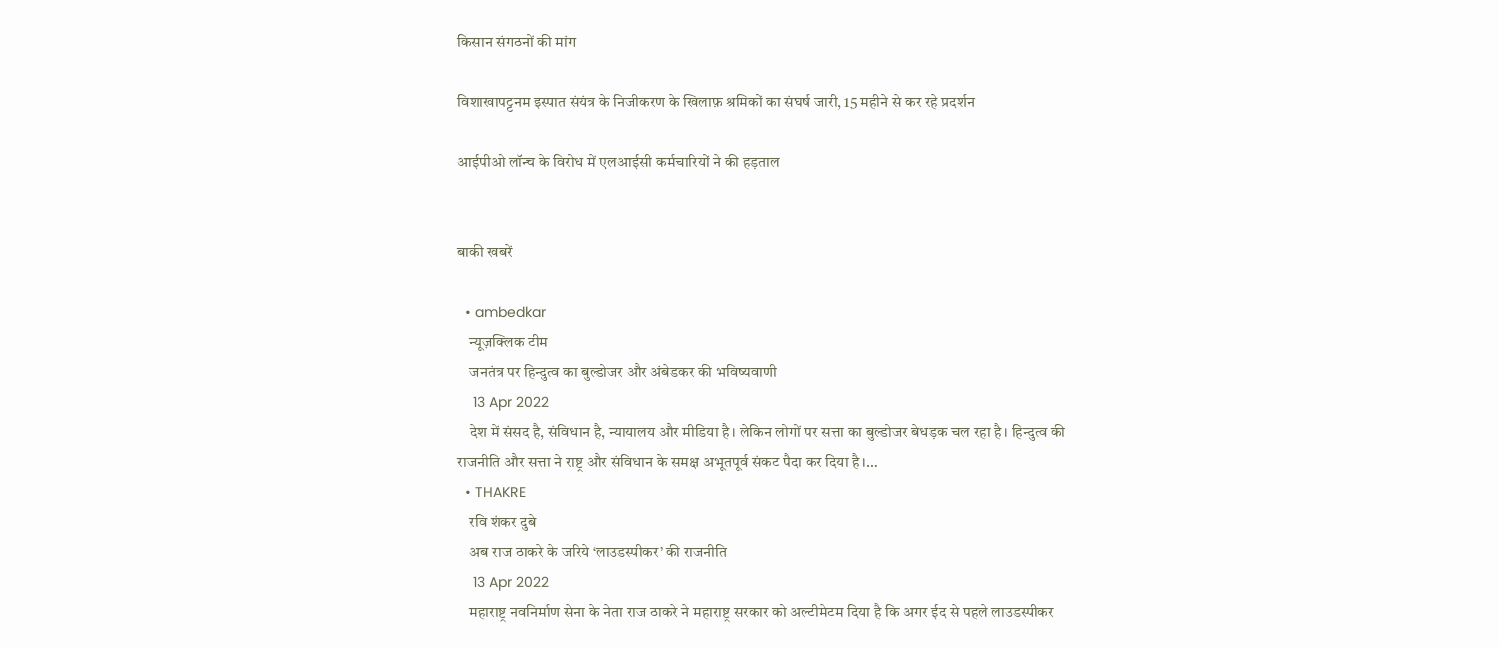किसान संगठनों की मांग

विशाखापट्टनम इस्पात संयंत्र के निजीकरण के खिलाफ़ श्रमिकों का संघर्ष जारी, 15 महीने से कर रहे प्रदर्शन

आईपीओ लॉन्च के विरोध में एलआईसी कर्मचारियों ने की हड़ताल


बाकी खबरें

  • ambedkar
    न्यूज़क्लिक टीम
    जनतंत्र पर हिन्दुत्व का बुल्डोजर और अंबेडकर की भविष्यवाणी
    13 Apr 2022
    देश में संसद है, संविधान है, न्यायालय और मीडिया है। लेकिन लोगों पर सत्ता का बुल्डोजर बेधड़क चल रहा है। हिन्दुत्व की राजनीति और सत्ता ने राष्ट्र और संविधान के समक्ष अभूतपूर्व संकट पैदा कर दिया है।…
  • THAKRE
    रवि शंकर दुबे
    अब राज ठाकरे के जरिये ‘लाउडस्पीकर’ की राजनीति
    13 Apr 2022
    महाराष्ट्र नवनिर्माण सेना के नेता राज ठाकरे ने महाराष्ट्र सरकार को अल्टीमेटम दिया है कि अगर ईद से पहले लाउडस्पीकर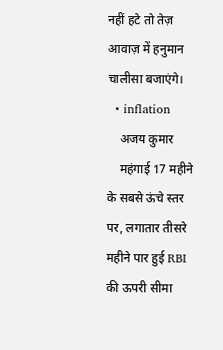नहीं हटे तो तेज़ आवाज़ में हनुमान चालीसा बजाएंगे।
  • inflation
    अजय कुमार
    महंगाई 17 महीने के सबसे ऊंचे स्तर पर, लगातार तीसरे महीने पार हुई RBI की ऊपरी सीमा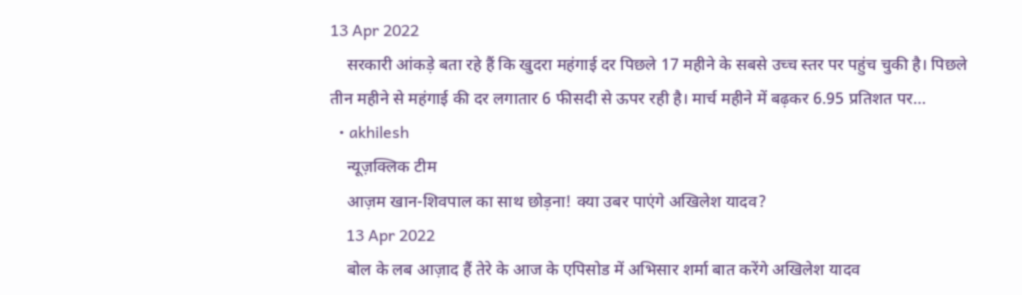13 Apr 2022
    सरकारी आंकड़े बता रहे हैं कि खुदरा महंगाई दर पिछले 17 महीने के सबसे उच्च स्तर पर पहुंच चुकी है। पिछले तीन महीने से महंगाई की दर लगातार 6 फीसदी से ऊपर रही है। मार्च महीने में बढ़कर 6.95 प्रतिशत पर…
  • akhilesh
    न्यूज़क्लिक टीम
    आज़म खान-शिवपाल का साथ छोड़ना! क्या उबर पाएंगे अखिलेश यादव?
    13 Apr 2022
    बोल के लब आज़ाद हैं तेरे के आज के एपिसोड में अभिसार शर्मा बात करेंगे अखिलेश यादव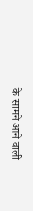के सामने आने वाली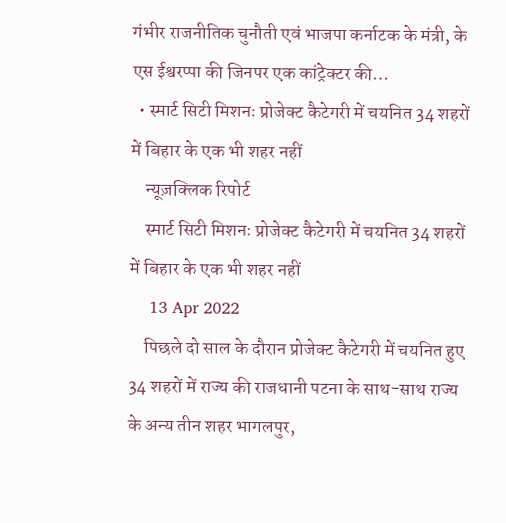गंभीर राजनीतिक चुनौती एवं भाजपा कर्नाटक के मंत्री, के एस ईश्वरप्पा की जिनपर एक कांट्रेक्टर की…
  • स्मार्ट सिटी मिशनः प्रोजेक्ट कैटेगरी में चयनित 34 शहरों में बिहार के एक भी शहर नहीं
    न्यूज़क्लिक रिपोर्ट
    स्मार्ट सिटी मिशनः प्रोजेक्ट कैटेगरी में चयनित 34 शहरों में बिहार के एक भी शहर नहीं
    13 Apr 2022
    पिछले दो साल के दौरान प्रोजेक्ट कैटेगरी में चयनित हुए 34 शहरों में राज्य की राजधानी पटना के साथ-साथ राज्य के अन्य तीन शहर भागलपुर,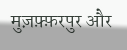मुज़फ़्फ़रपुर और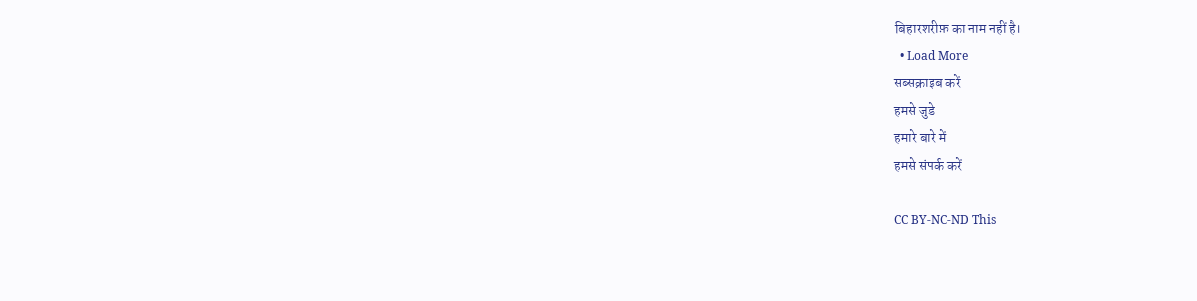बिहारशरीफ़ का नाम नहीं है।
  • Load More
सब्सक्राइब करें
हमसे जुडे
हमारे बारे में
हमसे संपर्क करें

CC BY-NC-ND This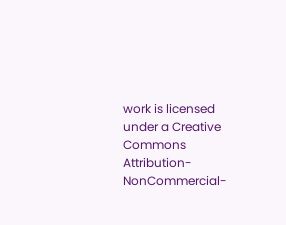work is licensed under a Creative Commons Attribution-NonCommercial-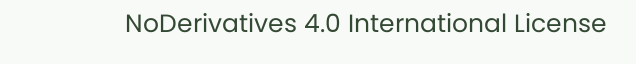NoDerivatives 4.0 International License